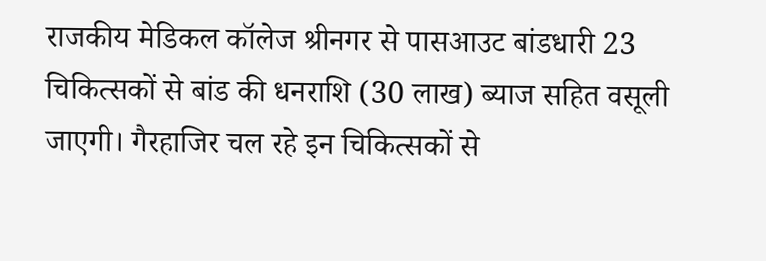राजकीय मेडिकल कॉलेज श्रीनगर से पासआउट बांडधारी 23 चिकित्सकों से बांड की धनराशि (30 लाख) ब्याज सहित वसूली जाएगी। गैरहाजिर चल रहे इन चिकित्सकों से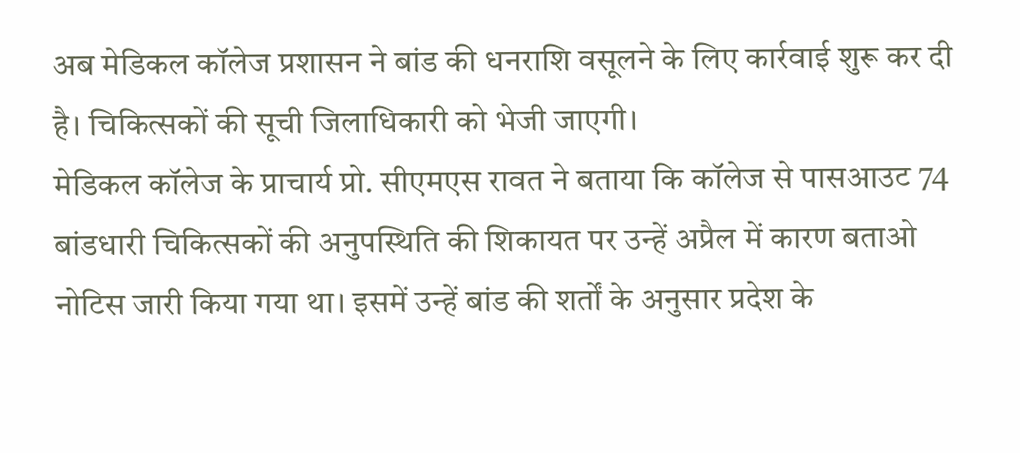अब मेडिकल कॉलेज प्रशासन ने बांड की धनराशि वसूलने के लिए कार्रवाई शुरू कर दी है। चिकित्सकों की सूची जिलाधिकारी को भेजी जाएगी।
मेडिकल कॉलेज के प्राचार्य प्रो. सीएमएस रावत ने बताया कि कॉलेज से पासआउट 74 बांडधारी चिकित्सकों की अनुपस्थिति की शिकायत पर उन्हें अप्रैल में कारण बताओ नोटिस जारी किया गया था। इसमें उन्हें बांड की शर्तों के अनुसार प्रदेश के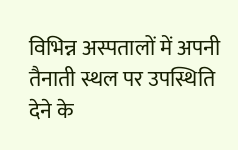विभिन्न अस्पतालों में अपनी तैनाती स्थल पर उपस्थिति देने के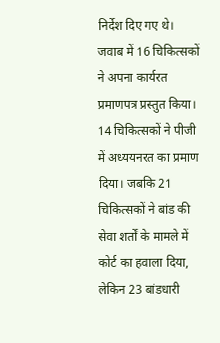निर्देश दिए गए थे। जवाब में 16 चिकित्सकों ने अपना कार्यरत प्रमाणपत्र प्रस्तुत किया। 14 चिकित्सकों ने पीजी में अध्ययनरत का प्रमाण दिया। जबकि 21 चिकित्सकों ने बांड की सेवा शर्तों के मामले में कोर्ट का हवाला दिया, लेकिन 23 बांडधारी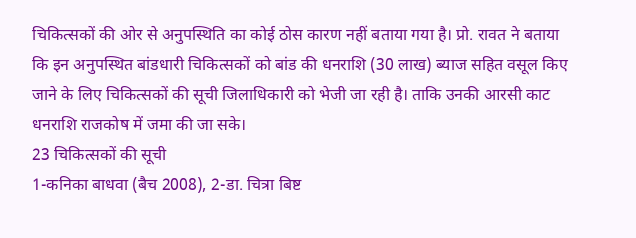चिकित्सकों की ओर से अनुपस्थिति का कोई ठोस कारण नहीं बताया गया है। प्रो. रावत ने बताया कि इन अनुपस्थित बांडधारी चिकित्सकों को बांड की धनराशि (30 लाख) ब्याज सहित वसूल किए जाने के लिए चिकित्सकों की सूची जिलाधिकारी को भेजी जा रही है। ताकि उनकी आरसी काट धनराशि राजकोष में जमा की जा सके।
23 चिकित्सकों की सूची
1-कनिका बाधवा (बैच 2008), 2-डा. चित्रा बिष्ट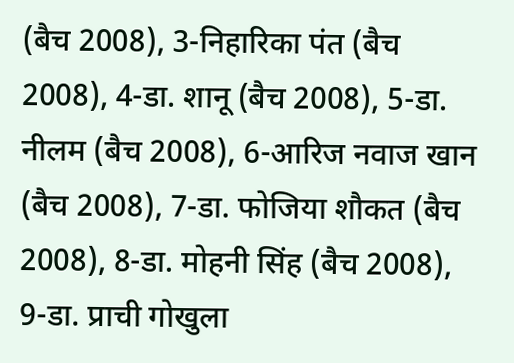(बैच 2008), 3-निहारिका पंत (बैच 2008), 4-डा. शानू (बैच 2008), 5-डा. नीलम (बैच 2008), 6-आरिज नवाज खान (बैच 2008), 7-डा. फोजिया शौकत (बैच 2008), 8-डा. मोहनी सिंह (बैच 2008), 9-डा. प्राची गोखुला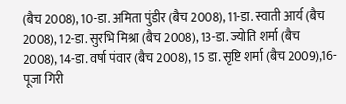(बैच 2008), 10-डा. अमिता पुंडीर (बैच 2008), 11-डा. स्वाती आर्य (बैच 2008), 12-डा. सुरभि मिश्रा (बैच 2008), 13-डा. ज्योति शर्मा (बैच 2008), 14-डा. वर्षा पंवार (बैच 2008), 15 डा. सृष्टि शर्मा (बैच 2009),16- पूजा गिरी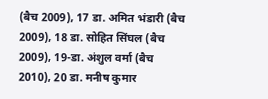(बैच 2009), 17 डा. अमित भंडारी (बैच 2009), 18 डा. सोहित सिंघल (बैच 2009), 19-डा. अंशुल वर्मा (बैच 2010), 20 डा. मनीष कुमार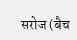सरोज (बैच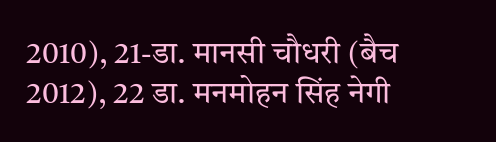2010), 21-डा. मानसी चौधरी (बैच 2012), 22 डा. मनमोहन सिंह नेगी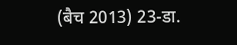(बैच 2013) 23-डा.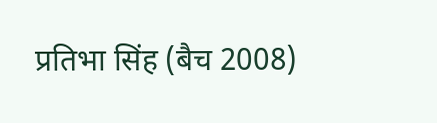प्रतिभा सिंह (बैच 2008)